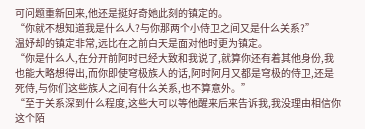可问题重新回来,他还是挺好奇她此刻的镇定的。
“你就不想知道我是什么人?与你那两个小侍卫之间又是什么关系?”
温妤却的镇定非常,远比在之前白天是面对他时更为镇定。
“你是什么人,在分开前阿时已经大致和我说了,就算你还有着其他身份,我也能大略想得出,而你即使穹极族人的话,阿时阿月又都是穹极的侍卫,还是死侍,与你们这些族人之间有什么关系,也不算意外。”
“至于关系深到什么程度,这些大可以等他醒来后来告诉我,我没理由相信你这个陌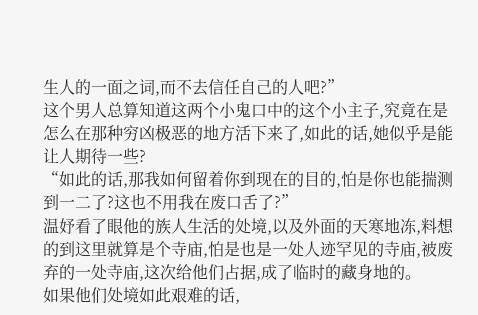生人的一面之词,而不去信任自己的人吧?”
这个男人总算知道这两个小鬼口中的这个小主子,究竟在是怎么在那种穷凶极恶的地方活下来了,如此的话,她似乎是能让人期待一些?
“如此的话,那我如何留着你到现在的目的,怕是你也能揣测到一二了?这也不用我在废口舌了?”
温妤看了眼他的族人生活的处境,以及外面的天寒地冻,料想的到这里就算是个寺庙,怕是也是一处人迹罕见的寺庙,被废弃的一处寺庙,这次给他们占据,成了临时的藏身地的。
如果他们处境如此艰难的话,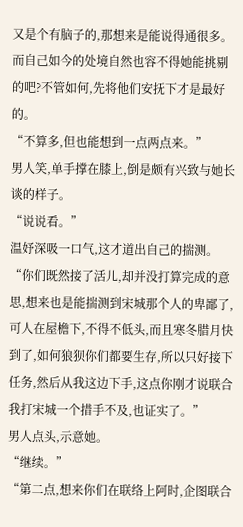又是个有脑子的,那想来是能说得通很多。
而自己如今的处境自然也容不得她能挑剔的吧?不管如何,先将他们安抚下才是最好的。
“不算多,但也能想到一点两点来。”
男人笑,单手撑在膝上,倒是颇有兴致与她长谈的样子。
“说说看。”
温妤深吸一口气,这才道出自己的揣测。
“你们既然接了活儿,却并没打算完成的意思,想来也是能揣测到宋城那个人的卑鄙了,可人在屋檐下,不得不低头,而且寒冬腊月快到了,如何狼狈你们都要生存,所以只好接下任务,然后从我这边下手,这点你刚才说联合我打宋城一个措手不及,也证实了。”
男人点头,示意她。
“继续。”
“第二点,想来你们在联络上阿时,企图联合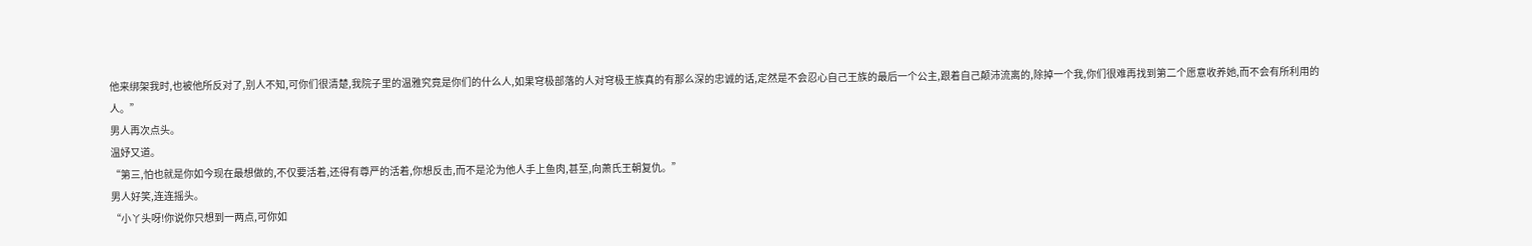他来绑架我时,也被他所反对了,别人不知,可你们很清楚,我院子里的温雅究竟是你们的什么人,如果穹极部落的人对穹极王族真的有那么深的忠诚的话,定然是不会忍心自己王族的最后一个公主,跟着自己颠沛流离的,除掉一个我,你们很难再找到第二个愿意收养她,而不会有所利用的人。”
男人再次点头。
温妤又道。
“第三,怕也就是你如今现在最想做的,不仅要活着,还得有尊严的活着,你想反击,而不是沦为他人手上鱼肉,甚至,向萧氏王朝复仇。”
男人好笑,连连摇头。
“小丫头呀!你说你只想到一两点,可你如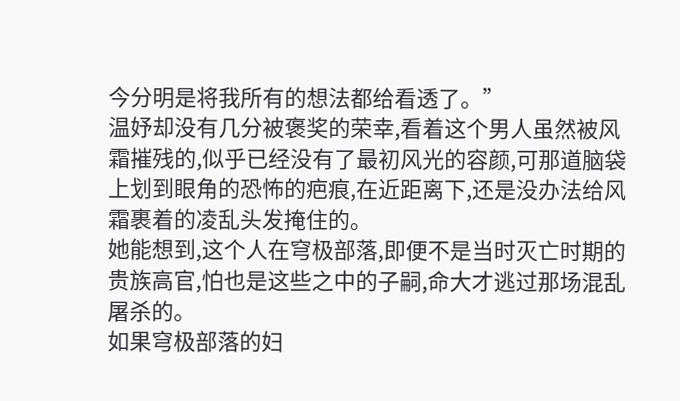今分明是将我所有的想法都给看透了。”
温妤却没有几分被褒奖的荣幸,看着这个男人虽然被风霜摧残的,似乎已经没有了最初风光的容颜,可那道脑袋上划到眼角的恐怖的疤痕,在近距离下,还是没办法给风霜裹着的凌乱头发掩住的。
她能想到,这个人在穹极部落,即便不是当时灭亡时期的贵族高官,怕也是这些之中的子嗣,命大才逃过那场混乱屠杀的。
如果穹极部落的妇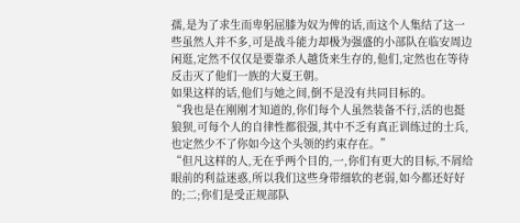孺,是为了求生而卑躬屈膝为奴为俾的话,而这个人集结了这一些虽然人并不多,可是战斗能力却极为强盛的小部队在临安周边闲逛,定然不仅仅是要靠杀人越货来生存的,他们,定然也在等待反击灭了他们一族的大夏王朝。
如果这样的话,他们与她之间,倒不是没有共同目标的。
“我也是在刚刚才知道的,你们每个人虽然装备不行,活的也挺狼狈,可每个人的自律性都很强,其中不乏有真正训练过的士兵,也定然少不了你如今这个头领的约束存在。”
“但凡这样的人,无在乎两个目的,一,你们有更大的目标,不屑给眼前的利益迷惑,所以我们这些身带细软的老弱,如今都还好好的;二;你们是受正规部队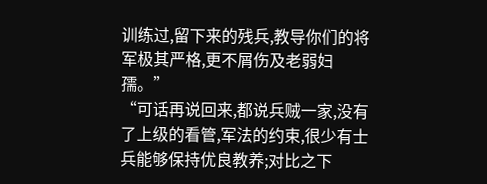训练过,留下来的残兵,教导你们的将军极其严格,更不屑伤及老弱妇孺。”
“可话再说回来,都说兵贼一家,没有了上级的看管,军法的约束,很少有士兵能够保持优良教养;对比之下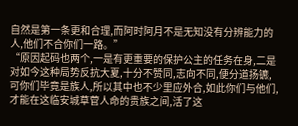自然是第一条更和合理,而阿时阿月不是无知没有分辨能力的人,他们不合你们一路。”
“原因起码也两个,一是有更重要的保护公主的任务在身,二是对如今这种局势反抗大夏,十分不赞同,志向不同,便分道扬镳,可你们毕竟是族人,所以其中也不少里应外合,如此你们与他们,才能在这临安城草菅人命的贵族之间,活了这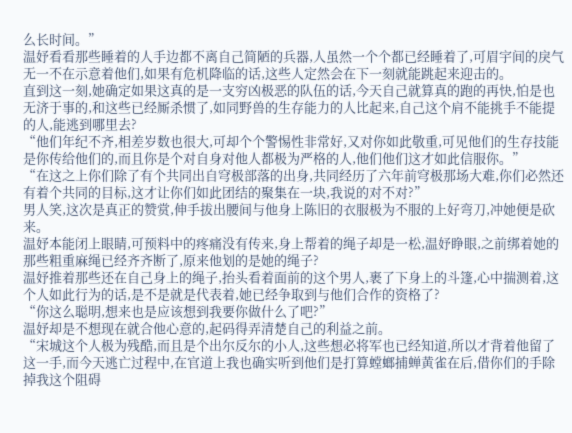么长时间。”
温妤看看那些睡着的人手边都不离自己简陋的兵器,人虽然一个个都已经睡着了,可眉宇间的戾气无一不在示意着他们,如果有危机降临的话,这些人定然会在下一刻就能跳起来迎击的。
直到这一刻,她确定如果这真的是一支穷凶极恶的队伍的话,今天自己就算真的跑的再快,怕是也无济于事的,和这些已经厮杀惯了,如同野兽的生存能力的人比起来,自己这个肩不能挑手不能提的人,能逃到哪里去?
“他们年纪不齐,相差岁数也很大,可却个个警惕性非常好,又对你如此敬重,可见他们的生存技能是你传给他们的,而且你是个对自身对他人都极为严格的人,他们他们这才如此信服你。”
“在这之上你们除了有个共同出自穹极部落的出身,共同经历了六年前穹极那场大难,你们必然还有着个共同的目标,这才让你们如此团结的聚集在一块,我说的对不对?”
男人笑,这次是真正的赞赏,伸手拔出腰间与他身上陈旧的衣服极为不服的上好弯刀,冲她便是砍来。
温妤本能闭上眼睛,可预料中的疼痛没有传来,身上帮着的绳子却是一松,温妤睁眼,之前绑着她的那些粗重麻绳已经齐齐断了,原来他划的是她的绳子?
温妤推着那些还在自己身上的绳子,抬头看着面前的这个男人,裹了下身上的斗篷,心中揣测着,这个人如此行为的话,是不是就是代表着,她已经争取到与他们合作的资格了?
“你这么聪明,想来也是应该想到我要你做什么了吧?”
温妤却是不想现在就合他心意的,起码得弄清楚自己的利益之前。
“宋城这个人极为残酷,而且是个出尔反尔的小人,这些想必将军也已经知道,所以才背着他留了这一手,而今天逃亡过程中,在官道上我也确实听到他们是打算螳螂捕蝉黄雀在后,借你们的手除掉我这个阻碍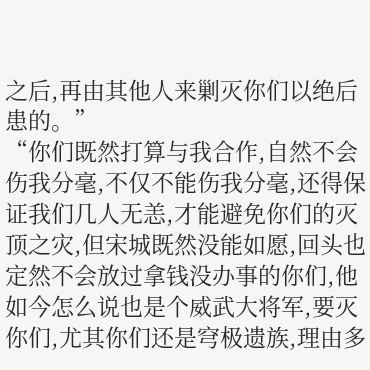之后,再由其他人来剿灭你们以绝后患的。”
“你们既然打算与我合作,自然不会伤我分毫,不仅不能伤我分毫,还得保证我们几人无恙,才能避免你们的灭顶之灾,但宋城既然没能如愿,回头也定然不会放过拿钱没办事的你们,他如今怎么说也是个威武大将军,要灭你们,尤其你们还是穹极遗族,理由多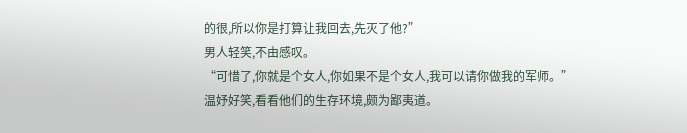的很,所以你是打算让我回去,先灭了他?”
男人轻笑,不由感叹。
“可惜了,你就是个女人,你如果不是个女人,我可以请你做我的军师。”
温妤好笑,看看他们的生存环境,颇为鄙夷道。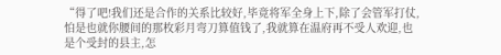“得了吧!我们还是合作的关系比较好,毕竟将军全身上下,除了会管军打仗,怕是也就你腰间的那枚彩月弯刀算值钱了,我就算在温府再不受人欢迎,也是个受封的县主,怎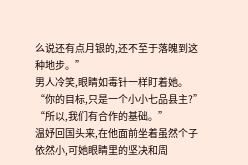么说还有点月银的,还不至于落魄到这种地步。”
男人冷笑,眼睛如毒针一样盯着她。
“你的目标,只是一个小小七品县主?”
“所以,我们有合作的基础。”
温妤回国头来,在他面前坐着虽然个子依然小,可她眼睛里的坚决和周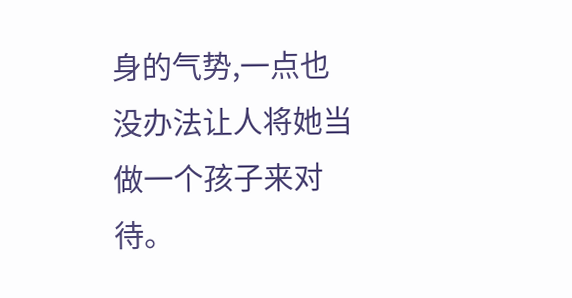身的气势,一点也没办法让人将她当做一个孩子来对待。